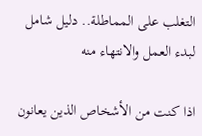التغلب على المماطلة.. دليل شامل لبدء العمل والانتهاء منه

اذا كنت من الأشخاص الذين يعانون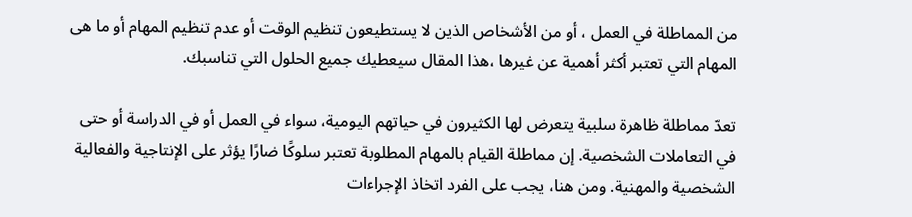من المماطلة في العمل ، أو من الأشخاص الذين لا يستطيعون تنظيم الوقت أو عدم تنظيم المهام أو ما هى المهام التي تعتبر أكثر أهمية عن غيرها ،هذا المقال سيعطيك جميع الحلول التي تناسبك.

تعدّ مماطلة ظاهرة سلبية يتعرض لها الكثيرون في حياتهم اليومية، سواء في العمل أو في الدراسة أو حتى في التعاملات الشخصية. إن مماطلة القيام بالمهام المطلوبة تعتبر سلوكًا ضارًا يؤثر على الإنتاجية والفعالية الشخصية والمهنية. ومن هنا، يجب على الفرد اتخاذ الإجراءات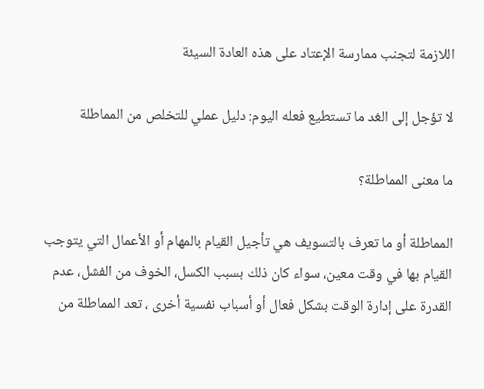اللازمة لتجنب ممارسة الإعتاد على هذه العادة السيئة

لا تؤجل إلى الغد ما تستطيع فعله اليوم: دليل عملي للتخلص من المماطلة

ما معنى المماطلة؟

المماطلة أو ما تعرف بالتسويف هي تأجيل القيام بالمهام أو الأعمال التي يتوجب القيام بها في وقت معين، سواء كان ذلك بسبب الكسل، الخوف من الفشل، عدم القدرة على إدارة الوقت بشكل فعال أو أسباب نفسية أخرى ، تعد المماطلة من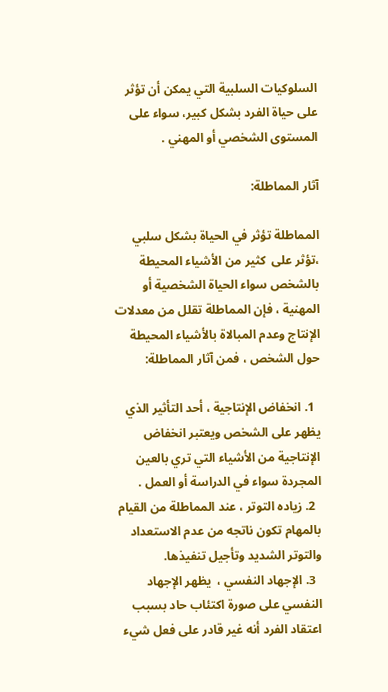السلوكيات السلبية التي يمكن أن تؤثر على حياة الفرد بشكل كبير، سواء على المستوى الشخصي أو المهني .

آثار المماطلة:

المماطلة تؤثر في الحياة بشكل سلبي ،تؤثر على  كثير من الأشياء المحيطة بالشخص سواء الحياة الشخصية أو المهنية ، فإن المماطلة تقلل من معدلات الإنتاج وعدم المبالاة بالأشياء المحيطة حول الشخص ، فمن آثار المماطلة:

  1. انخفاض الإنتاجية ، أحد التأثير الذي يظهر على الشخص ويعتبر انخفاض الإنتاجية من الأشياء التي تري بالعين المجردة سواء في الدراسة أو العمل .
  2. زياده التوتر ، عند المماطلة من القيام بالمهام تكون ناتجه من عدم الاستعداد والتوتر الشديد وتأجيل تنفيذها.
  3. الإجهاد النفسي ،  يظهر الإجهاد النفسي على صورة اكتئاب حاد بسبب اعتقاد الفرد أنه غير قادر على فعل شيء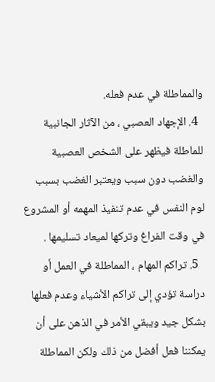والمماطلة في عدم فعله.
  4. الإجهاد العصبي ، من الآثار الجانبية للماطلة فيظهر على الشخص العصبية والغضب دون سبب ويعتبر الغضب بسبب لوم النفس في عدم تنفيذ المهمه أو المشروع في وقت الفراغ وتركها لميعاد تسليمها .
  5. تراكم المهام ، المماطلة في العمل أو دراسة تؤدي إلى تراكم الأشياء وعدم فعلها بشكل جيد ويبقي الأمر في الذهن على أن يمكننا فعل أفضل من ذلك ولكن المماطلة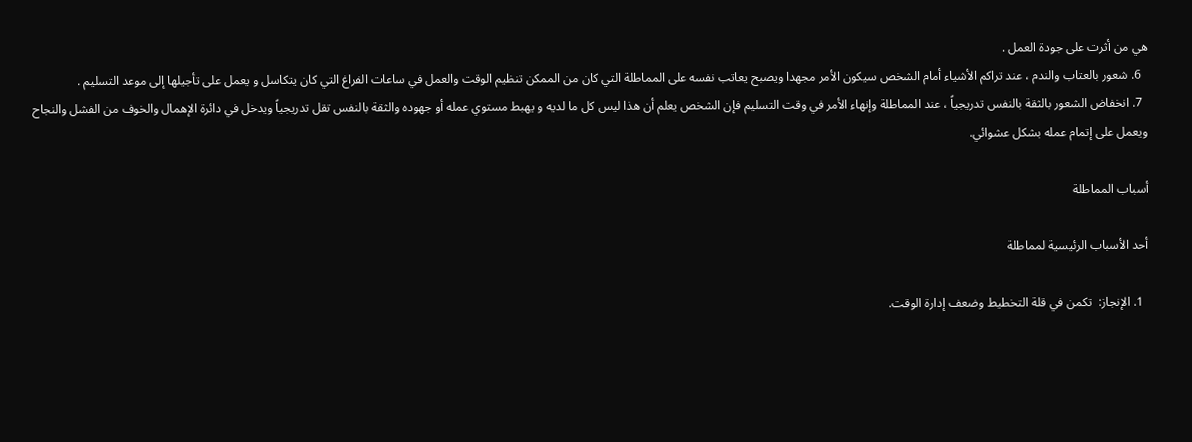هي من أثرت على جودة العمل .
  6. شعور بالعتاب والندم ، عند تراكم الأشياء أمام الشخص سيكون الأمر مجهدا ويصبح يعاتب نفسه على المماطلة التي كان من الممكن تنظيم الوقت والعمل في ساعات الفراغ التي كان يتكاسل و يعمل على تأجيلها إلى موعد التسليم .
  7. انخفاض الشعور بالثقة بالنفس تدريجياً ، عند المماطلة وإنهاء الأمر في وقت التسليم فإن الشخص يعلم أن هذا ليس كل ما لديه و يهبط مستوي عمله أو جهوده والثقة بالنفس تقل تدريجياً ويدخل في دائرة الإهمال والخوف من الفشل والنجاح ويعمل على إتمام عمله بشكل عشوائي.

أسباب المماطلة

أحد الأسباب الرئيسية لمماطلة

  1. الإنجاز:  تكمن في قلة التخطيط وضعف إدارة الوقت.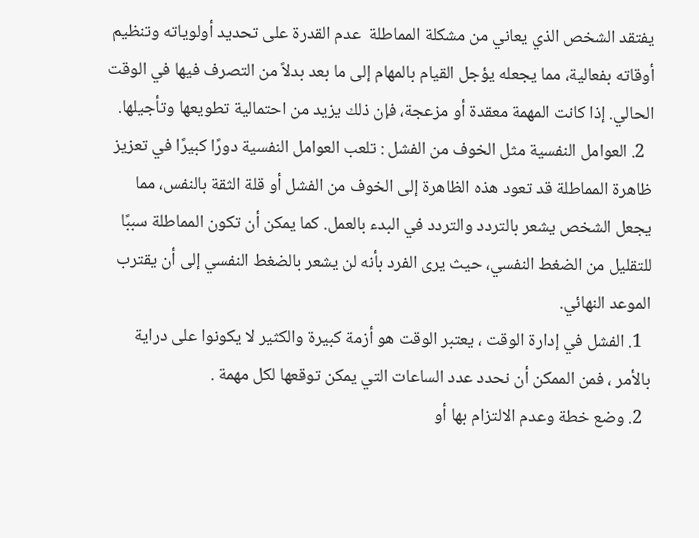يفتقد الشخص الذي يعاني من مشكلة المماطلة  عدم القدرة على تحديد أولوياته وتنظيم أوقاته بفعالية، مما يجعله يؤجل القيام بالمهام إلى ما بعد بدلاً من التصرف فيها في الوقت الحالي. إذا كانت المهمة معقدة أو مزعجة، فإن ذلك يزيد من احتمالية تطويعها وتأجيلها.
  2. العوامل النفسية مثل الخوف من الفشل : تلعب العوامل النفسية دورًا كبيرًا في تعزيز ظاهرة المماطلة قد تعود هذه الظاهرة إلى الخوف من الفشل أو قلة الثقة بالنفس، مما يجعل الشخص يشعر بالتردد والتردد في البدء بالعمل. كما يمكن أن تكون المماطلة سببًا للتقليل من الضغط النفسي، حيث يرى الفرد بأنه لن يشعر بالضغط النفسي إلى أن يقترب الموعد النهائي.
  1. الفشل في إدارة الوقت ، يعتبر الوقت هو أزمة كبيرة والكثير لا يكونوا على دراية بالأمر ، فمن الممكن أن نحدد عدد الساعات التي يمكن توقعها لكل مهمة .
  2. وضع خطة وعدم الالتزام بها أو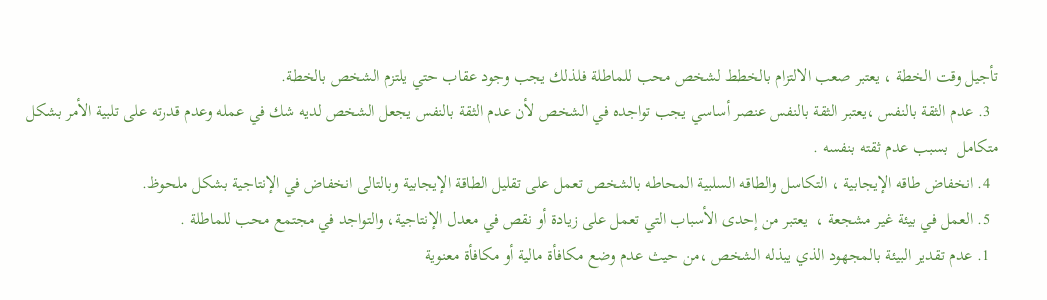تأجيل وقت الخطة ، يعتبر صعب الالتزام بالخطط لشخص محب للماطلة فلذلك يجب وجود عقاب حتي يلتزم الشخص بالخطة.
  3. عدم الثقة بالنفس ،يعتبر الثقة بالنفس عنصر أساسي يجب تواجده في الشخص لأن عدم الثقة بالنفس يجعل الشخص لديه شك في عمله وعدم قدرته على تلبية الأمر بشكل متكامل  بسبب عدم ثقته بنفسه .
  4. انخفاض طاقه الإيجابية ، التكاسل والطاقه السلبية المحاطه بالشخص تعمل على تقليل الطاقة الإيجابية وبالتالى انخفاض في الإنتاجية بشكل ملحوظ.
  5. العمل في بيئة غير مشجعة ،  يعتبر من إحدى الأسباب التي تعمل على زيادة أو نقص في معدل الإنتاجية، والتواجد في مجتمع محب للماطلة .
  1. عدم تقدير البيئة بالمجهود الذي يبذله الشخص ،من حيث عدم وضع مكافأة مالية أو مكافأة معنوية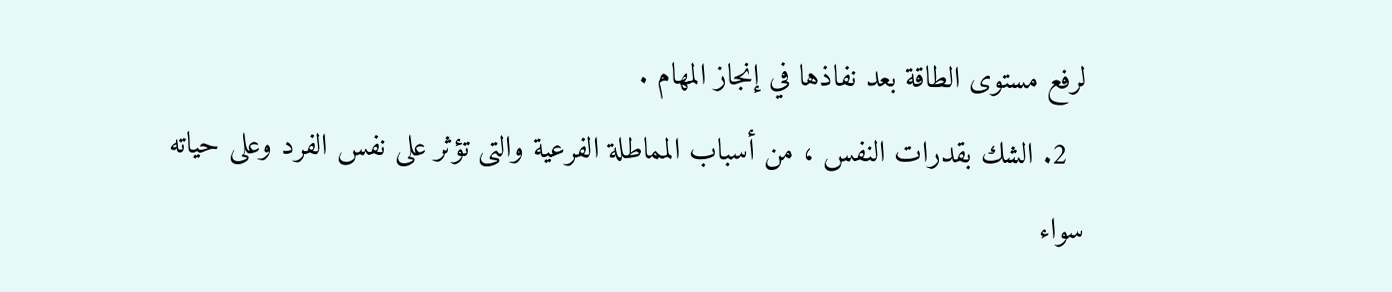لرفع مستوى الطاقة بعد نفاذها في إنجاز المهام .
  2. الشك بقدرات النفس ، من أسباب المماطلة الفرعية والتى تؤثر على نفس الفرد وعلى حياته سواء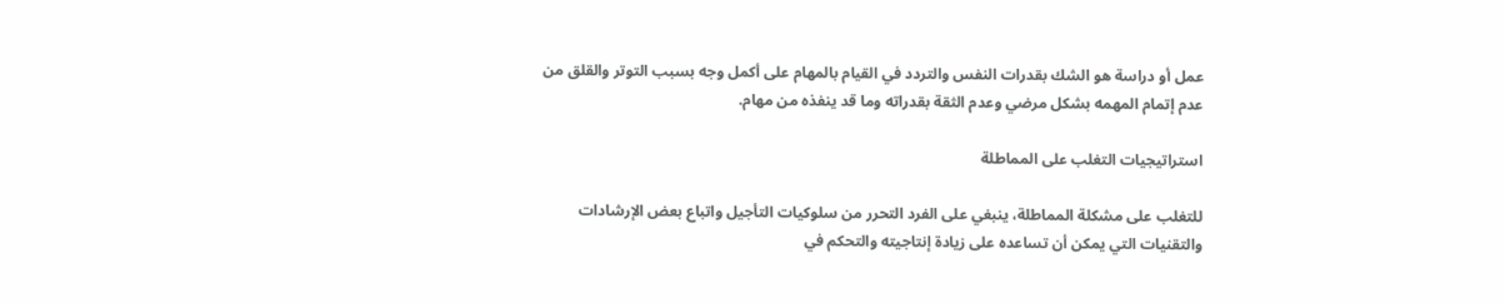عمل أو دراسة هو الشك بقدرات النفس والتردد في القيام بالمهام على أكمل وجه بسبب التوتر والقلق من عدم إتمام المهمه بشكل مرضي وعدم الثقة بقدراته وما قد ينفذه من مهام.

استراتيجيات التغلب على المماطلة

للتغلب على مشكلة المماطلة، ينبغي على الفرد التحرر من سلوكيات التأجيل واتباع بعض الإرشادات والتقنيات التي يمكن أن تساعده على زيادة إنتاجيته والتحكم في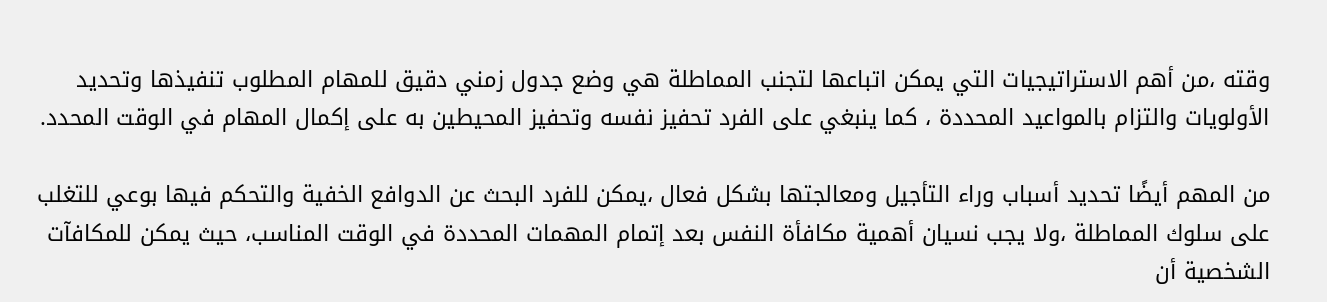وقته ،من أهم الاستراتيجيات التي يمكن اتباعها لتجنب المماطلة هي وضع جدول زمني دقيق للمهام المطلوب تنفيذها وتحديد الأولويات والتزام بالمواعيد المحددة ، كما ينبغي على الفرد تحفيز نفسه وتحفيز المحيطين به على إكمال المهام في الوقت المحدد.

من المهم أيضًا تحديد أسباب وراء التأجيل ومعالجتها بشكل فعال ،يمكن للفرد البحث عن الدوافع الخفية والتحكم فيها بوعي للتغلب على سلوك المماطلة ،ولا يجب نسيان أهمية مكافأة النفس بعد إتمام المهمات المحددة في الوقت المناسب، حيث يمكن للمكافآت الشخصية أن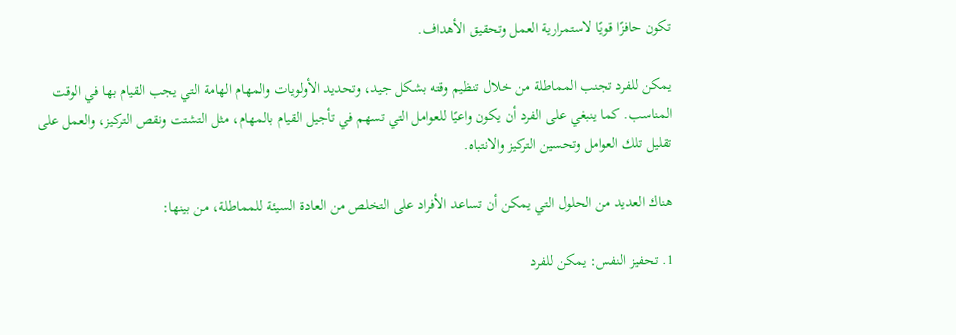تكون حافزًا قويًا لاستمرارية العمل وتحقيق الأهداف.

يمكن للفرد تجنب المماطلة من خلال تنظيم وقته بشكل جيد، وتحديد الأولويات والمهام الهامة التي يجب القيام بها في الوقت المناسب. كما ينبغي على الفرد أن يكون واعيًا للعوامل التي تسهم في تأجيل القيام بالمهام، مثل التشتت ونقص التركيز، والعمل على تقليل تلك العوامل وتحسين التركيز والانتباه.

هناك العديد من الحلول التي يمكن أن تساعد الأفراد على التخلص من العادة السيئة للمماطلة، من بينها:

1. تحفيز النفس: يمكن للفرد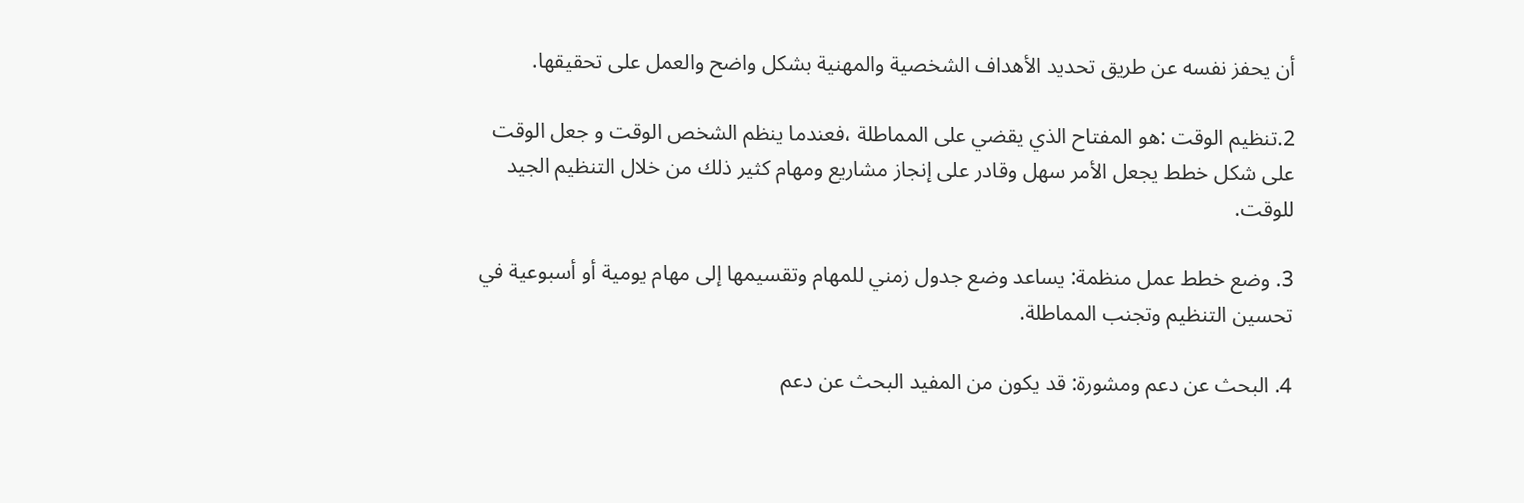أن يحفز نفسه عن طريق تحديد الأهداف الشخصية والمهنية بشكل واضح والعمل على تحقيقها.

2.تنظيم الوقت :هو المفتاح الذي يقضي على المماطلة ،فعندما ينظم الشخص الوقت و جعل الوقت على شكل خطط يجعل الأمر سهل وقادر على إنجاز مشاريع ومهام كثير ذلك من خلال التنظيم الجيد للوقت.

3. وضع خطط عمل منظمة: يساعد وضع جدول زمني للمهام وتقسيمها إلى مهام يومية أو أسبوعية في تحسين التنظيم وتجنب المماطلة.

4. البحث عن دعم ومشورة: قد يكون من المفيد البحث عن دعم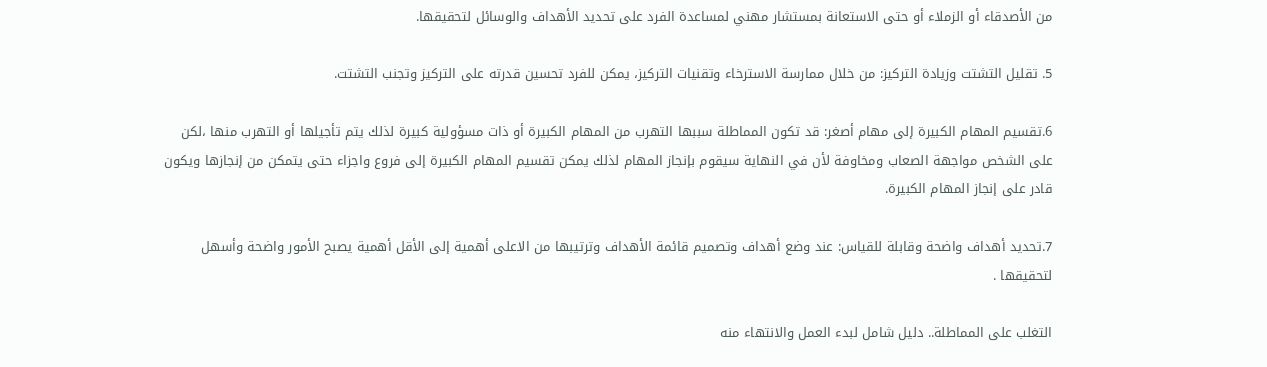من الأصدقاء أو الزملاء أو حتى الاستعانة بمستشار مهني لمساعدة الفرد على تحديد الأهداف والوسائل لتحقيقها.

5. تقليل التشتت وزيادة التركيز: من خلال ممارسة الاسترخاء وتقنيات التركيز، يمكن للفرد تحسين قدرته على التركيز وتجنب التشتت.

6.تقسيم المهام الكبيرة إلى مهام أصغر: قد تكون المماطلة سببها التهرب من المهام الكبيرة أو ذات مسؤولية كبيرة لذلك يتم تأجيلها أو التهرب منها ،لكن على الشخص مواجهة الصعاب ومخاوفة لأن في النهاية سيقوم بإنجاز المهام لذلك يمكن تقسيم المهام الكبيرة إلى فروع واجزاء حتى يتمكن من إنجازها ويكون قادر على إنجاز المهام الكبيرة.

7.تحديد أهداف واضحة وقابلة للقياس: عند وضع أهداف وتصميم قائمة الأهداف وترتيبها من الاعلى أهمية إلى الأقل أهمية يصبح الأمور واضحة وأسهل لتحقيقها .

التغلب على المماطلة.. دليل شامل لبدء العمل والانتهاء منه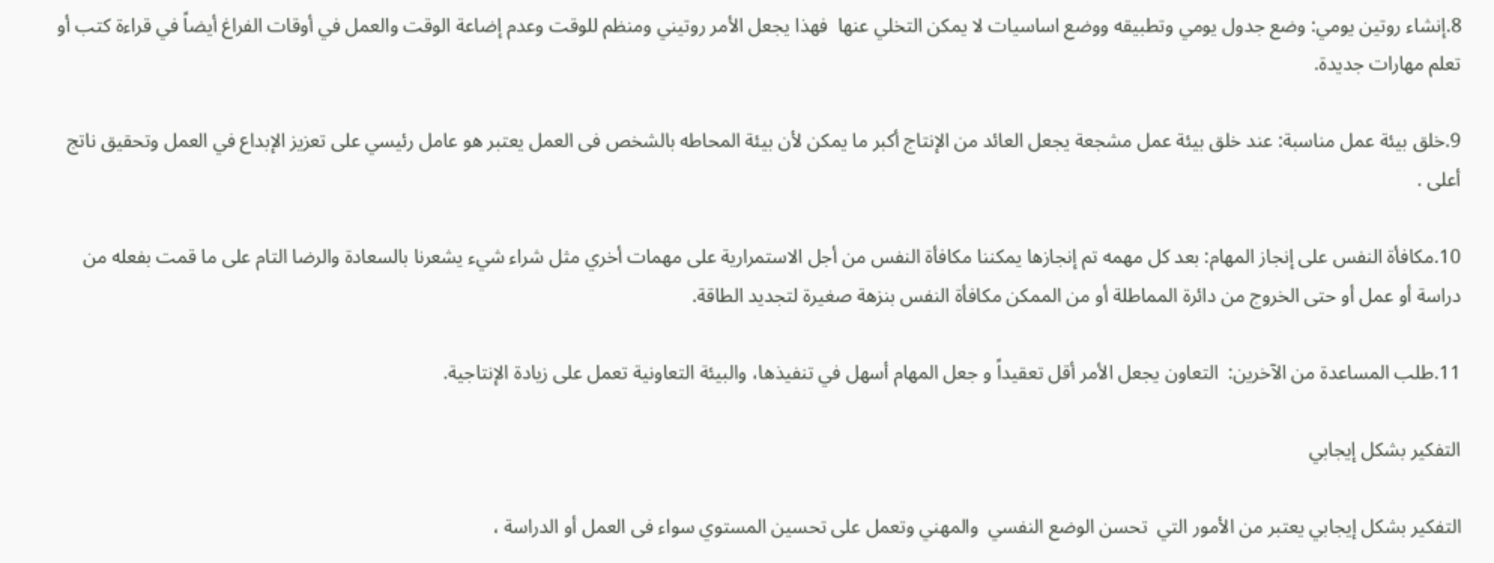8.إنشاء روتين يومي: وضع جدول يومي وتطبيقه ووضع اساسيات لا يمكن التخلي عنها  فهذا يجعل الأمر روتيني ومنظم للوقت وعدم إضاعة الوقت والعمل في أوقات الفراغ أيضاً في قراءة كتب أو تعلم مهارات جديدة.

9.خلق بيئة عمل مناسبة: عند خلق بيئة عمل مشجعة يجعل العائد من الإنتاج أكبر ما يمكن لأن بيئة المحاطه بالشخص فى العمل يعتبر هو عامل رئيسي على تعزيز الإبداع في العمل وتحقيق ناتج أعلى .

10.مكافأة النفس على إنجاز المهام: بعد كل مهمه تم إنجازها يمكننا مكافأة النفس من أجل الاستمرارية على مهمات أخري مثل شراء شيء يشعرنا بالسعادة والرضا التام على ما قمت بفعله من دراسة أو عمل أو حتى الخروج من دائرة المماطلة أو من الممكن مكافأة النفس بنزهة صغيرة لتجديد الطاقة.

11.طلب المساعدة من الآخرين:  التعاون يجعل الأمر أقل تعقيداً و جعل المهام أسهل في تنفيذها، والبيئة التعاونية تعمل على زيادة الإنتاجية.

التفكير بشكل إيجابي

التفكير بشكل إيجابي يعتبر من الأمور التي  تحسن الوضع النفسي  والمهني وتعمل على تحسين المستوي سواء فى العمل أو الدراسة ،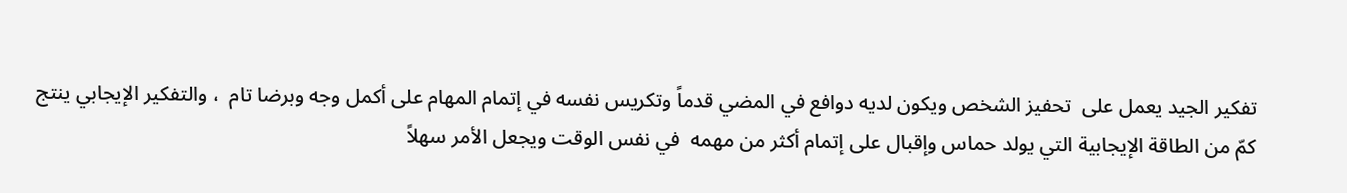تفكير الجيد يعمل على  تحفيز الشخص ويكون لديه دوافع في المضي قدماً وتكريس نفسه في إتمام المهام على أكمل وجه وبرضا تام  ، والتفكير الإيجابي ينتج كمّ من الطاقة الإيجابية التي يولد حماس وإقبال على إتمام أكثر من مهمه  في نفس الوقت ويجعل الأمر سهلاً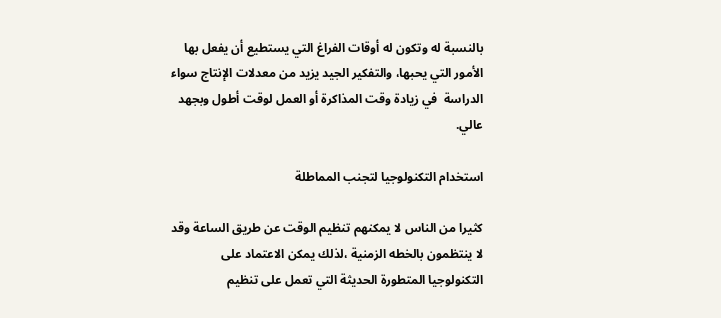بالنسبة له وتكون له أوقات الفراغ التي يستطيع أن يفعل بها الأمور التي يحبها، والتفكير الجيد يزيد من معدلات الإنتاج سواء  الدراسة  في زيادة وقت المذاكرة أو العمل لوقت أطول وبجهد عالي.

استخدام التكنولوجيا لتجنب المماطلة

كثيرا من الناس لا يمكنهم تنظيم الوقت عن طريق الساعة وقد لا ينتظمون بالخطه الزمنية ،لذلك يمكن الاعتماد على التكنولوجيا المتطورة الحديثة التي تعمل على تنظيم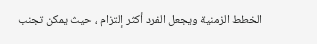الخطط الزمنية ويجعل الفرد أكثر إلتزام ، حيث يمكن تجنب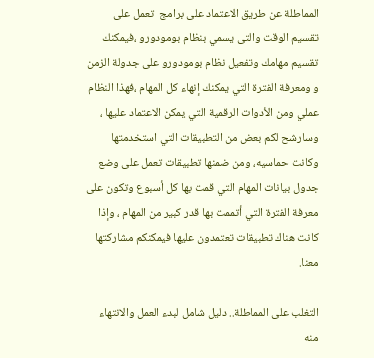المماطلة عن طريق الاعتماد على برامج  تعمل على تقسيم الوقت والتى يسمي بنظام بومودورو ،فيمكنك تقسيم مهامك وتفعيل نظام بومودورو على جدولة الزمن و ومعرفة الفترة التي يمكنك إنهاء كل المهام ،فهذا النظام عملي ومن الأدوات الرقمية التي يمكن الاعتماد عليها ، وسارشح لكم بعض من التطبيقات التي استخدمتها وكانت حماسيه، ومن ضمنها تطبيقات تعمل على وضع جدول بيانات المهام التي قمت بها كل أسبوع وتكون على معرفة الفترة التي أتممت بها قدر كبير من المهام ، وإذا كانت هناك تطبيقات تعتمدون عليها فيمكنكم مشاركتها معنا.

التغلب على المماطلة.. دليل شامل لبدء العمل والانتهاء منه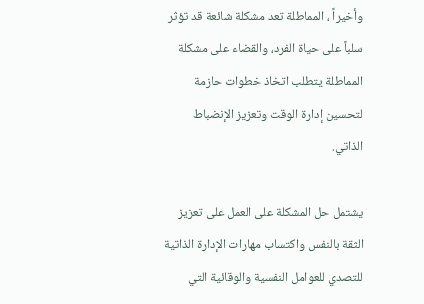وأخيراً ، المماطلة تعد مشكلة شائعة قد تؤثر سلباً على حياة الفرد، والقضاء على مشكلة المماطلة يتطلب اتخاذ خطوات حازمة لتحسين إدارة الوقت وتعزيز الإنضباط الذاتي.

يشتمل حل المشكلة على العمل على تعزيز الثقة بالنفس واكتساب مهارات الإدارة الذاتية للتصدي للعوامل النفسية والوقائية التي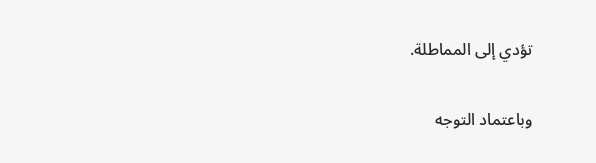تؤدي إلى المماطلة.

وباعتماد التوجه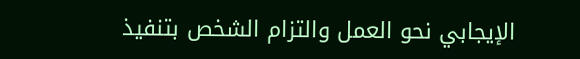الإيجابي نحو العمل والتزام الشخص بتنفيذ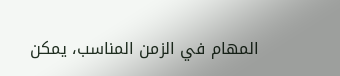المهام في الزمن المناسب، يمكن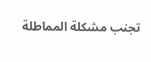تجنب مشكلة المماطلة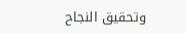وتحقيق النجاح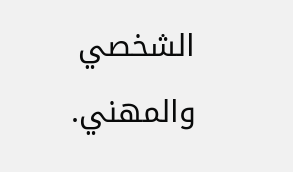الشخصي والمهني.